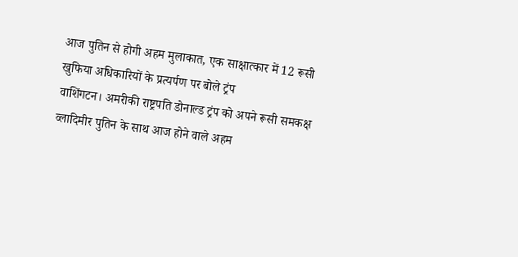आज पुतिन से होगी अहम मुलाकात, एक साक्षात्कार में 12 रूसी खुफिया अधिकारियों के प्रत्यर्पण पर बोले ट्रंप
वाशिंगटन। अमरीकी राष्ट्रपति डोनाल्ड ट्रंप को अपने रूसी समकक्ष व्लादिमीर पुतिन के साथ आज होने वाले अहम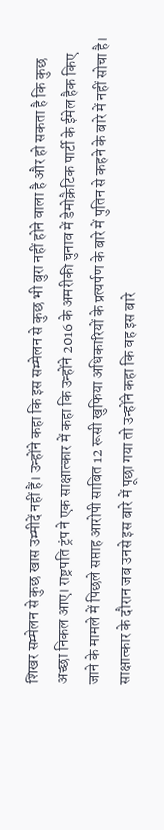शिखर सम्मेलन से कुछ खास उम्मीदें नहीं हैं। उन्होंने कहा कि इस सम्मेलन से कुछ भी बुरा नहीं होने वाला है और हो सकता है कि कुछ अच्छा निकल आए। राष्ट्रपति ट्रंप ने एक साक्षात्कार में कहा कि उन्होंने 2016 के अमरीकी चुनाव में डेमोक्रैटिक पार्टी के ईमेल हैक किए जाने के मामले में पिछले सप्ताह आरोपी साबित 12 रूसी खुफिया अधिकारियों के प्रत्यर्पण के बारे में पुतिन से कहने के बारे में नहीं सोचा है। साक्षात्कार के दौरान जब उनसे इस बारे में पूछा गया तो उन्होंने कहा कि वह इस बारे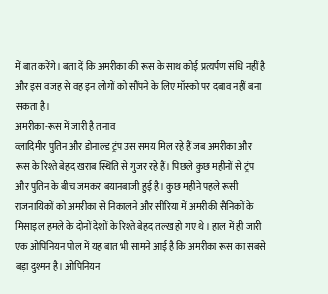में बात करेंगे। बता दें कि अमरीका की रूस के साथ कोई प्रत्यर्पण संधि नहीं है और इस वजह से वह इन लोगों को सौंपने के लिए मॉस्को पर दबाव नहीं बना सकता है।
अमरीका-रूस में जारी है तनाव
व्लादिमीर पुतिन और डोनाल्ड ट्रंप उस समय मिल रहे हैं जब अमरीका और रूस के रिश्ते बेहद खराब स्थिति से गुजर रहे हैं। पिछले कुछ महीनों से ट्रंप और पुतिन के बीच जमकर बयानबाजी हुई है। कुछ महीने पहले रूसी राजनायिकों को अमरीका से निकालने और सीरिया में अमरीकी सैनिकों के मिसाइल हमले के दोनों देशों के रिश्ते बेहद तल्ख हो गए थे। हाल में ही जारी एक ओपिनियन पोल में यह बात भी सामने आई है कि अमरीका रूस का सबसे बड़ा दुश्मन है। ओपिनियन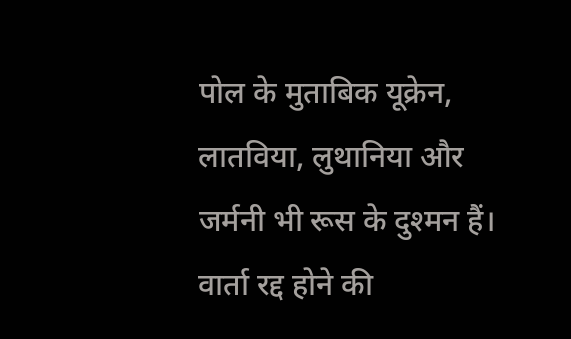पोल के मुताबिक यूक्रेन, लातविया, लुथानिया और जर्मनी भी रूस के दुश्मन हैं।
वार्ता रद्द होने की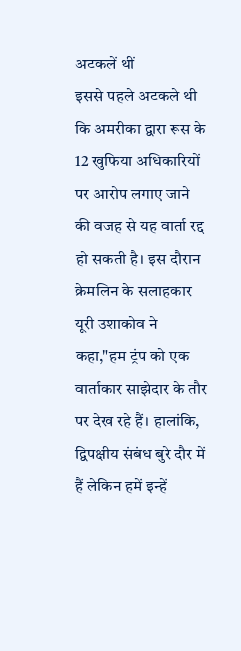अटकलें थीं
इससे पहले अटकले थी कि अमरीका द्वारा रूस के 12 खुफिया अधिकारियों पर आरोप लगाए जाने की वजह से यह वार्ता रद्द हो सकती है। इस दौरान क्रेमलिन के सलाहकार यूरी उशाकोव ने कहा,"हम ट्रंप को एक वार्ताकार साझेदार के तौर पर देख रहे हैं। हालांकि, द्विपक्षीय संबंध बुरे दौर में हैं लेकिन हमें इन्हें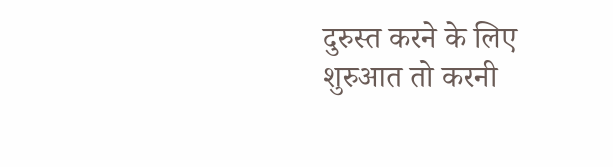दुरुस्त करने के लिए शुरुआत तो करनी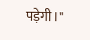पड़ेगी।"